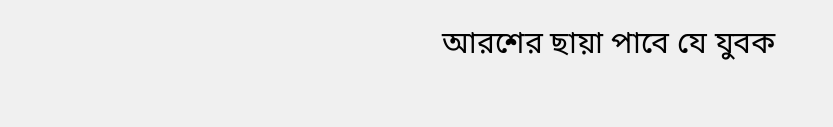আরশের ছায়া পাবে যে যুবক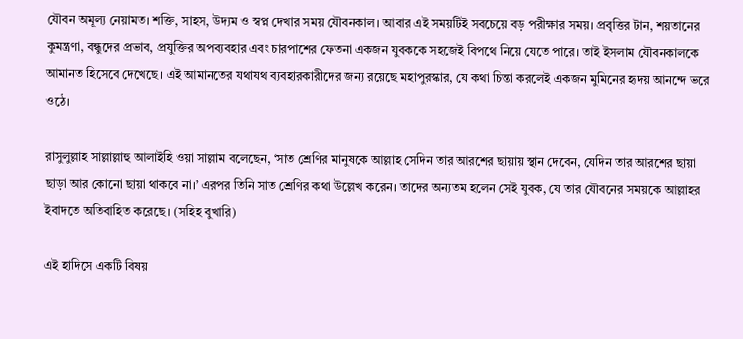যৌবন অমূল্য নেয়ামত। শক্তি, সাহস, উদ্যম ও স্বপ্ন দেখার সময় যৌবনকাল। আবার এই সময়টিই সবচেয়ে বড় পরীক্ষার সময়। প্রবৃত্তির টান, শয়তানের কুমন্ত্রণা, বন্ধুদের প্রভাব, প্রযুক্তির অপব্যবহার এবং চারপাশের ফেতনা একজন যুবককে সহজেই বিপথে নিয়ে যেতে পারে। তাই ইসলাম যৌবনকালকে আমানত হিসেবে দেখেছে। এই আমানতের যথাযথ ব্যবহারকারীদের জন্য রয়েছে মহাপুরস্কার, যে কথা চিন্তা করলেই একজন মুমিনের হৃদয় আনন্দে ভরে ওঠে।

রাসুলুল্লাহ সাল্লাল্লাহু আলাইহি ওয়া সাল্লাম বলেছেন, ‘সাত শ্রেণির মানুষকে আল্লাহ সেদিন তার আরশের ছায়ায় স্থান দেবেন, যেদিন তার আরশের ছায়া ছাড়া আর কোনো ছায়া থাকবে না।’ এরপর তিনি সাত শ্রেণির কথা উল্লেখ করেন। তাদের অন্যতম হলেন সেই যুবক, যে তার যৌবনের সময়কে আল্লাহর ইবাদতে অতিবাহিত করেছে। (সহিহ বুখারি)

এই হাদিসে একটি বিষয়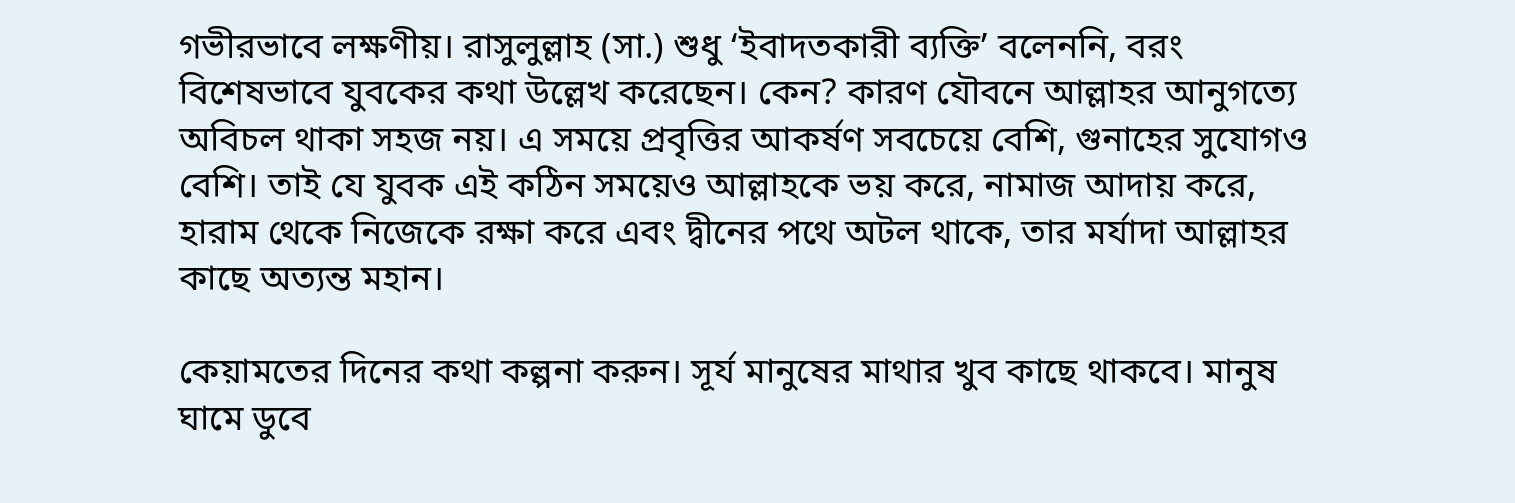গভীরভাবে লক্ষণীয়। রাসুলুল্লাহ (সা.) শুধু ‘ইবাদতকারী ব্যক্তি’ বলেননি, বরং বিশেষভাবে যুবকের কথা উল্লেখ করেছেন। কেন? কারণ যৌবনে আল্লাহর আনুগত্যে অবিচল থাকা সহজ নয়। এ সময়ে প্রবৃত্তির আকর্ষণ সবচেয়ে বেশি, গুনাহের সুযোগও বেশি। তাই যে যুবক এই কঠিন সময়েও আল্লাহকে ভয় করে, নামাজ আদায় করে, হারাম থেকে নিজেকে রক্ষা করে এবং দ্বীনের পথে অটল থাকে, তার মর্যাদা আল্লাহর কাছে অত্যন্ত মহান।

কেয়ামতের দিনের কথা কল্পনা করুন। সূর্য মানুষের মাথার খুব কাছে থাকবে। মানুষ ঘামে ডুবে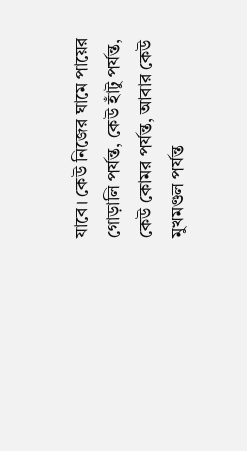যাবে। কেউ নিজের ঘামে পায়ের গোড়ালি পর্যন্ত, কেউ হাঁটু পর্যন্ত, কেউ কোমর পর্যন্ত, আবার কেউ মুখমণ্ডল পর্যন্ত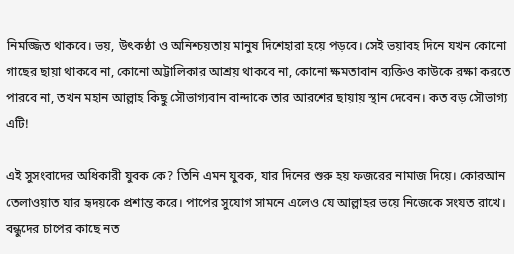নিমজ্জিত থাকবে। ভয়, উৎকণ্ঠা ও অনিশ্চয়তায় মানুষ দিশেহারা হয়ে পড়বে। সেই ভয়াবহ দিনে যখন কোনো গাছের ছায়া থাকবে না, কোনো অট্টালিকার আশ্রয় থাকবে না, কোনো ক্ষমতাবান ব্যক্তিও কাউকে রক্ষা করতে পারবে না, তখন মহান আল্লাহ কিছু সৌভাগ্যবান বান্দাকে তার আরশের ছায়ায় স্থান দেবেন। কত বড় সৌভাগ্য এটি!

এই সুসংবাদের অধিকারী যুবক কে? তিনি এমন যুবক, যার দিনের শুরু হয় ফজরের নামাজ দিয়ে। কোরআন তেলাওয়াত যার হৃদয়কে প্রশান্ত করে। পাপের সুযোগ সামনে এলেও যে আল্লাহর ভয়ে নিজেকে সংযত রাখে। বন্ধুদের চাপের কাছে নত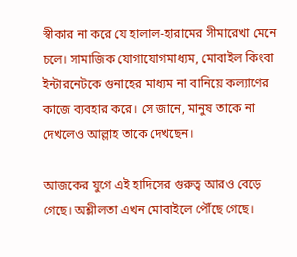স্বীকার না করে যে হালাল-হারামের সীমারেখা মেনে চলে। সামাজিক যোগাযোগমাধ্যম, মোবাইল কিংবা ইন্টারনেটকে গুনাহের মাধ্যম না বানিয়ে কল্যাণের কাজে ব্যবহার করে। সে জানে, মানুষ তাকে না দেখলেও আল্লাহ তাকে দেখছেন।

আজকের যুগে এই হাদিসের গুরুত্ব আরও বেড়ে গেছে। অশ্লীলতা এখন মোবাইলে পৌঁছে গেছে।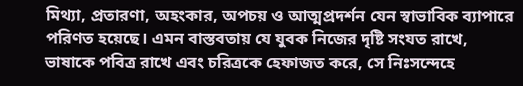মিথ্যা, প্রতারণা, অহংকার, অপচয় ও আত্মপ্রদর্শন যেন স্বাভাবিক ব্যাপারে পরিণত হয়েছে। এমন বাস্তবতায় যে যুবক নিজের দৃষ্টি সংযত রাখে, ভাষাকে পবিত্র রাখে এবং চরিত্রকে হেফাজত করে, সে নিঃসন্দেহে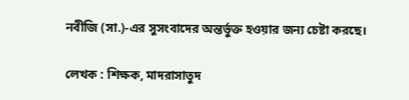নবীজি (সা.)-এর সুসংবাদের অন্তর্ভুক্ত হওয়ার জন্য চেষ্টা করছে।

লেখক : শিক্ষক, মাদরাসাতুদ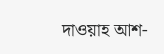দাওয়াহ আশ-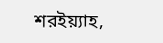শরইয়্যাহ,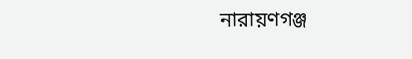নারায়ণগঞ্জ